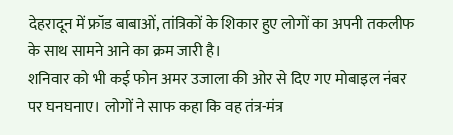देहरादून में फ्रॉड बाबाओं, तांत्रिकों के शिकार हुए लोगों का अपनी तकलीफ के साथ सामने आने का क्रम जारी है।
शनिवार को भी कई फोन अमर उजाला की ओर से दिए गए मोबाइल नंबर पर घनघनाए। लोगों ने साफ कहा कि वह तंत्र-मंत्र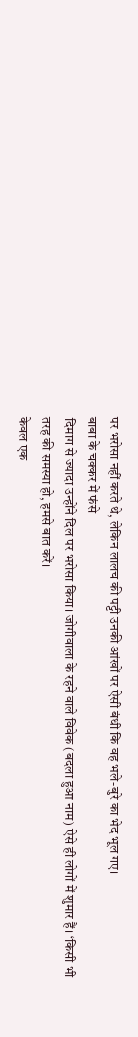पर भरोसा नहीं करते थे, लेकिन लालच की पट्टी उनकी आंखों पर ऐसी बंधी कि वह भले-बुरे का भेद भूल गए।
बाबा के चक्कर में फंसे
दिमाग से ज्यादा उन्होंने दिल पर भरोसा किया। जोगीवाला के रहने वाले विवेक (बदला हुआ नाम) ऐसे ही लोगों में शुमार हैं। ‘किसी भी तरह की समस्या हो, हमसे बात करें।
केवल एक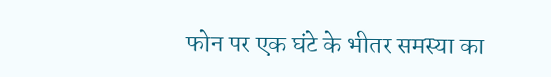फोन पर एक घंटे के भीतर समस्या का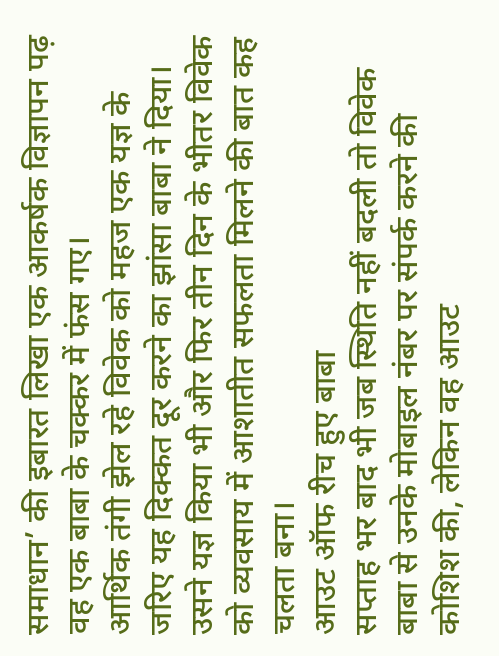समाधान’ की इबारत लिखा एक आकर्षक विज्ञापन पढ़ वह एक बाबा के चक्कर में फंस गए।
आर्थिक तंगी झेल रहे विवेक को महज एक यज्ञ के जरिए यह दिक्कत दूर करने का झांसा बाबा ने दिया। उसने यज्ञ किया भी और फिर तीन दिन के भीतर विवेक को व्यवसाय में आशातीत सफलता मिलने की बात कह चलता बना।
आउट ऑफ रीच हुए बाबा
सप्ताह भर बाद भी जब स्थिति नहीं बदली तो विवेक बाबा से उनके मोबाइल नंबर पर संपर्क करने की कोशिश की, लेकिन वह आउट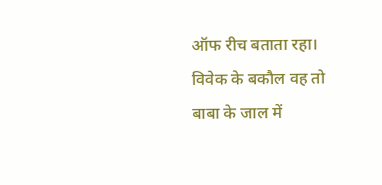ऑफ रीच बताता रहा।
विवेक के बकौल वह तो बाबा के जाल में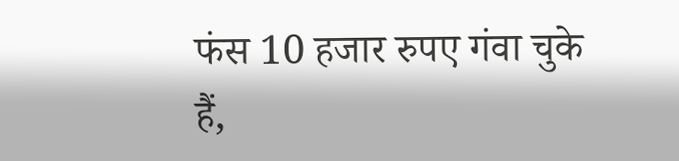फंस 10 हजार रुपए गंवा चुके हैं,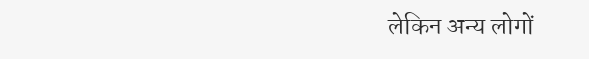लेकिन अन्य लोगों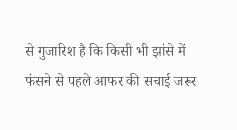से गुजारिश है कि किसी भी झांसे में फंसने से पहले आफर की सचाई जरूर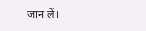जान लें।